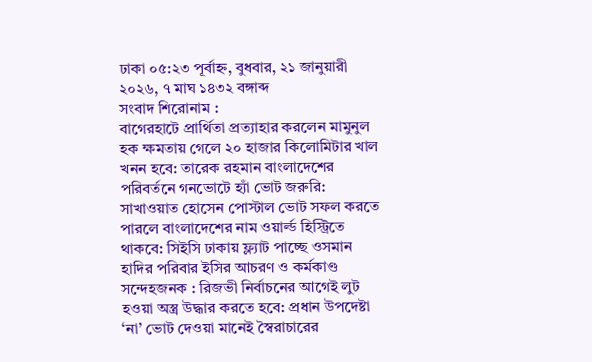ঢাকা ০৫:২৩ পূর্বাহ্ন, বুধবার, ২১ জানুয়ারী ২০২৬, ৭ মাঘ ১৪৩২ বঙ্গাব্দ
সংবাদ শিরোনাম :
বাগেরহাটে প্রার্থিতা প্রত্যাহার করলেন মামুনুল হক ক্ষমতায় গেলে ২০ হাজার কিলোমিটার খাল খনন হবে: তারেক রহমান বাংলাদেশের পরিবর্তনে গনভোটে হ্যাঁ ভোট জরুরি: সাখাওয়াত হোসেন পোস্টাল ভোট সফল করতে পারলে বাংলাদেশের নাম ওয়ার্ল্ড হিস্ট্রিতে থাকবে: সিইসি ঢাকায় ফ্ল্যাট পাচ্ছে ওসমান হাদির পরিবার ইসির আচরণ ও কর্মকাণ্ড সন্দেহজনক : রিজভী নির্বাচনের আগেই লুট হওয়া অস্ত্র উদ্ধার করতে হবে: প্রধান উপদেষ্টা ‘না’ ভোট দেওয়া মানেই স্বৈরাচারের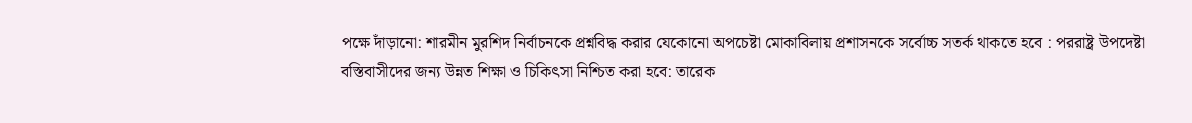পক্ষে দাঁড়ানো: শারমীন মুরশিদ নির্বাচনকে প্রশ্নবিদ্ধ করার যেকোনো অপচেষ্টা মোকাবিলায় প্রশাসনকে সর্বোচ্চ সতর্ক থাকতে হবে : পররাষ্ট্র উপদেষ্টা বস্তিবাসীদের জন্য উন্নত শিক্ষা ও চিকিৎসা নিশ্চিত করা হবে: তারেক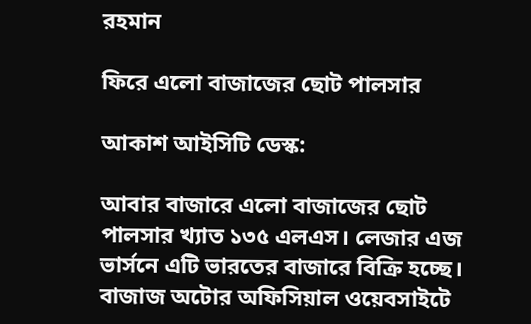রহমান

ফিরে এলো বাজাজের ছোট পালসার

আকাশ আইসিটি ডেস্ক:

আবার বাজারে এলো বাজাজের ছোট পালসার খ্যাত ১৩৫ এলএস। লেজার এজ ভার্সনে এটি ভারতের বাজারে বিক্রি হচ্ছে। বাজাজ অটোর অফিসিয়াল ওয়েবসাইটে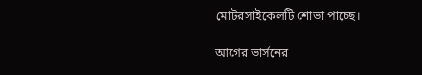মোটরসাইকেলটি শোভা পাচ্ছে।

আগের ভার্সনের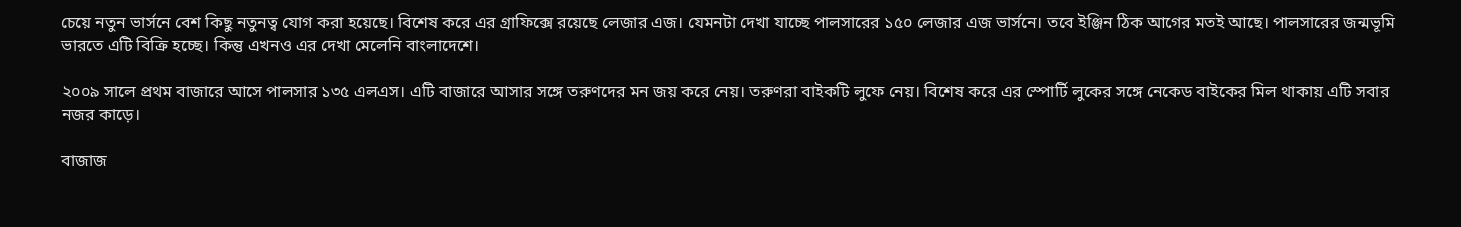চেয়ে নতুন ভার্সনে বেশ কিছু নতুনত্ব যোগ করা হয়েছে। বিশেষ করে এর গ্রাফিক্সে রয়েছে লেজার এজ। যেমনটা দেখা যাচ্ছে পালসারের ১৫০ লেজার এজ ভার্সনে। তবে ইঞ্জিন ঠিক আগের মতই আছে। পালসারের জন্মভূমি ভারতে এটি বিক্রি হচ্ছে। কিন্তু এখনও এর দেখা মেলেনি বাংলাদেশে।

২০০৯ সালে প্রথম বাজারে আসে পালসার ১৩৫ এলএস। এটি বাজারে আসার সঙ্গে তরুণদের মন জয় করে নেয়। তরুণরা বাইকটি লুফে নেয়। বিশেষ করে এর স্পোর্টি লুকের সঙ্গে নেকেড বাইকের মিল থাকায় এটি সবার নজর কাড়ে।

বাজাজ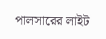পালসারের লাইট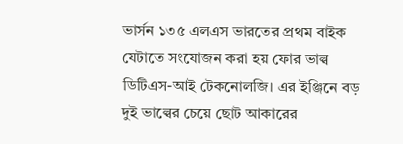ভার্সন ১৩৫ এলএস ভারতের প্রথম বাইক যেটাতে সংযোজন করা হয় ফোর ভাল্ব ডিটিএস-আই টেকনোলজি। এর ইঞ্জিনে বড় দুই ভাল্বের চেয়ে ছোট আকারের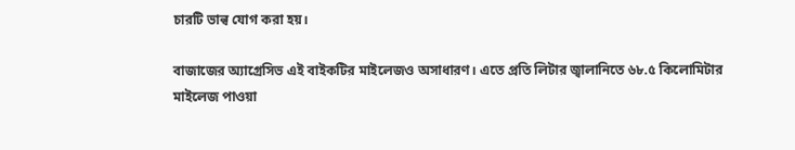চারটি ভাল্ব যোগ করা হয়।

বাজাজের অ্যাগ্রেসিভ এই বাইকটির মাইলেজও অসাধারণ। এতে প্রতি লিটার জ্বালানিতে ৬৮.৫ কিলোমিটার মাইলেজ পাওয়া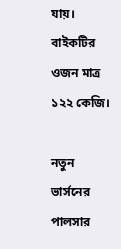যায়। বাইকটির ওজন মাত্র ১২২ কেজি।

নতুন ভার্সনের পালসার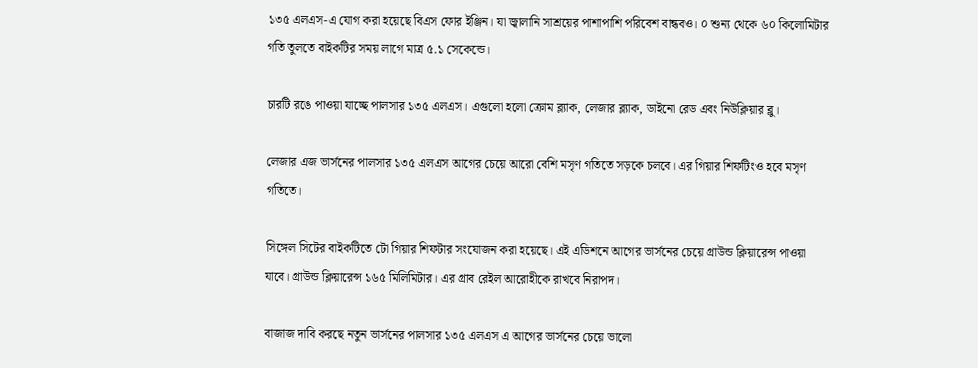১৩৫ এলএস-এ যোগ করা হয়েছে বিএস ফোর ইঞ্জিন। যা জ্বালানি সাশ্রয়ের পাশাপাশি পরিবেশ বান্ধবও। ০ শুন্য থেকে ৬০ কিলোমিটার গতি তুলতে বাইকটির সময় লাগে মাত্র ৫.১ সেকেন্ডে।

চারটি রঙে পাওয়া যাচ্ছে পালসার ১৩৫ এলএস। এগুলো হলো ক্রোম ব্ল্যাক, লেজার ব্ল্যাক, ডাইনো রেড এবং নিউক্লিয়ার ব্লু।

লেজার এজ ভার্সনের পালসার ১৩৫ এলএস আগের চেয়ে আরো বেশি মসৃণ গতিতে সড়কে চলবে। এর গিয়ার শিফটিংও হবে মসৃণ গতিতে।

সিঙ্গেল সিটের বাইকটিতে টো গিয়ার শিফটার সংযোজন করা হয়েছে। এই এডিশনে আগের ভার্সনের চেয়ে গ্রাউন্ড ক্লিয়ারেন্স পাওয়া যাবে। গ্রাউন্ড ক্লিয়ারেন্স ১৬৫ মিলিমিটার। এর গ্রাব রেইল আরোহীকে রাখবে নিরাপদ।

বাজাজ দাবি করছে নতুন ভার্সনের পালসার ১৩৫ এলএস এ আগের ভার্সনের চেয়ে ভালো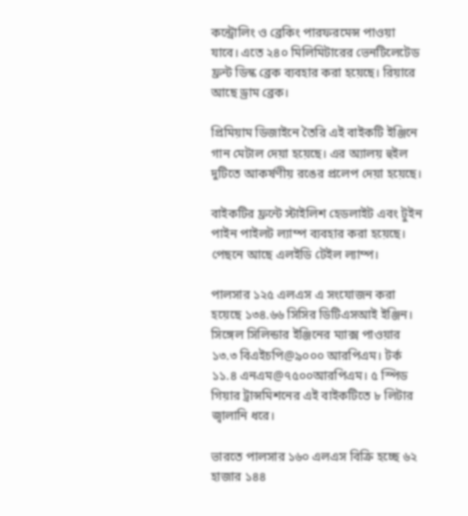কন্ট্রোলিং ও ব্রেকিং পারফরমেন্স পাওয়া যাবে। এতে ২৪০ মিলিমিটারের ভেনটিলেটেড ফ্রন্ট ডিস্ক ব্রেক ব্যবহার করা হয়েছে। রিয়ারে আছে ড্রাম ব্রেক।

প্রিমিয়াম ডিজাইনে তৈরি এই বাইকটি ইঞ্জিনে গান মেটাল দেয়া হয়েছে। এর অ্যালয় হুইল দুটিতে আকর্ষণীয় রঙের প্রলেপ দেয়া হয়েছে।

বাইকটির ফ্রন্টে স্টাইলিশ হেডলাইট এবং টুইন পাইন পাইলট ল্যাম্প ব্যবহার করা হয়েছে। পেছনে আছে এলইডি টেইল ল্যাম্প।

পালসার ১২৫ এলএস এ সংযোজন করা হয়েছে ১৩৪.৬৬ সিসির ডিটিএসআই ইঞ্জিন। সিঙ্গেল সিলিন্ডার ইঞ্জিনের ম্যাক্স পাওয়ার ১৩.৩ বিএইচপি@৯০০০ আরপিএম। টর্ক ১১.৪ এনএম@৭৫০০আরপিএম। ৫ স্পিড গিয়ার ট্রান্সমিশনের এই বাইকটিতে ৮ লিটার জ্বালানি ধরে।

ভারতে পালসার ১৬০ এলএস বিক্রি হচ্ছে ৬২ হাজার ১৪৪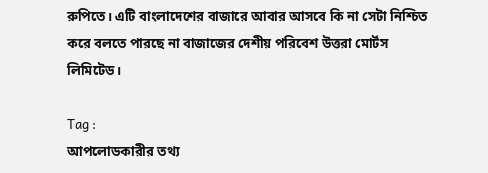রুপিতে। এটি বাংলাদেশের বাজারে আবার আসবে কি না সেটা নিশ্চিত করে বলতে পারছে না বাজাজের দেশীয় পরিবেশ উত্তরা মোর্টস লিমিটেড।

Tag :
আপলোডকারীর তথ্য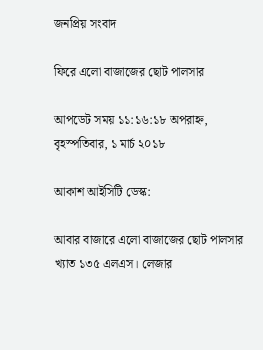জনপ্রিয় সংবাদ

ফিরে এলো বাজাজের ছোট পালসার

আপডেট সময় ১১:১৬:১৮ অপরাহ্ন, বৃহস্পতিবার, ১ মার্চ ২০১৮

আকাশ আইসিটি ডেস্ক:

আবার বাজারে এলো বাজাজের ছোট পালসার খ্যাত ১৩৫ এলএস। লেজার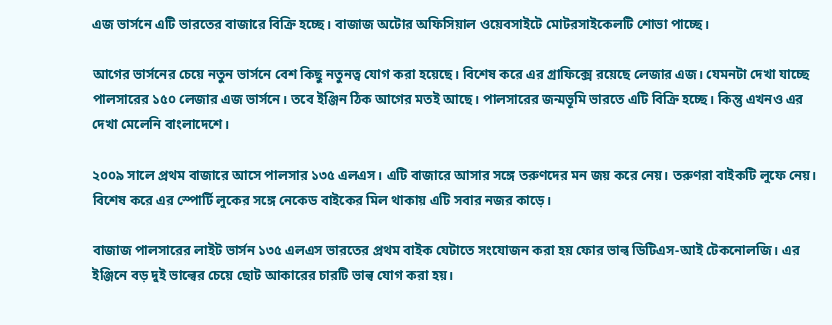এজ ভার্সনে এটি ভারতের বাজারে বিক্রি হচ্ছে। বাজাজ অটোর অফিসিয়াল ওয়েবসাইটে মোটরসাইকেলটি শোভা পাচ্ছে।

আগের ভার্সনের চেয়ে নতুন ভার্সনে বেশ কিছু নতুনত্ব যোগ করা হয়েছে। বিশেষ করে এর গ্রাফিক্সে রয়েছে লেজার এজ। যেমনটা দেখা যাচ্ছে পালসারের ১৫০ লেজার এজ ভার্সনে। তবে ইঞ্জিন ঠিক আগের মতই আছে। পালসারের জন্মভূমি ভারতে এটি বিক্রি হচ্ছে। কিন্তু এখনও এর দেখা মেলেনি বাংলাদেশে।

২০০৯ সালে প্রথম বাজারে আসে পালসার ১৩৫ এলএস। এটি বাজারে আসার সঙ্গে তরুণদের মন জয় করে নেয়। তরুণরা বাইকটি লুফে নেয়। বিশেষ করে এর স্পোর্টি লুকের সঙ্গে নেকেড বাইকের মিল থাকায় এটি সবার নজর কাড়ে।

বাজাজ পালসারের লাইট ভার্সন ১৩৫ এলএস ভারতের প্রথম বাইক যেটাতে সংযোজন করা হয় ফোর ভাল্ব ডিটিএস-আই টেকনোলজি। এর ইঞ্জিনে বড় দুই ভাল্বের চেয়ে ছোট আকারের চারটি ভাল্ব যোগ করা হয়।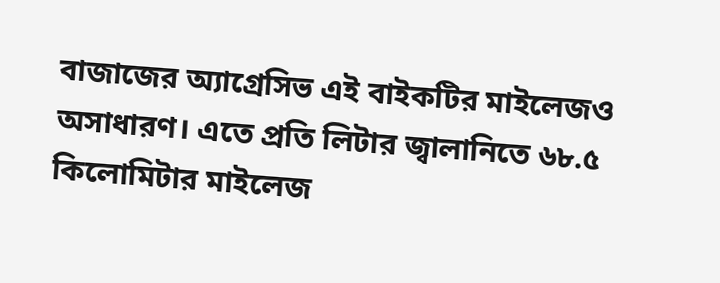বাজাজের অ্যাগ্রেসিভ এই বাইকটির মাইলেজও অসাধারণ। এতে প্রতি লিটার জ্বালানিতে ৬৮.৫ কিলোমিটার মাইলেজ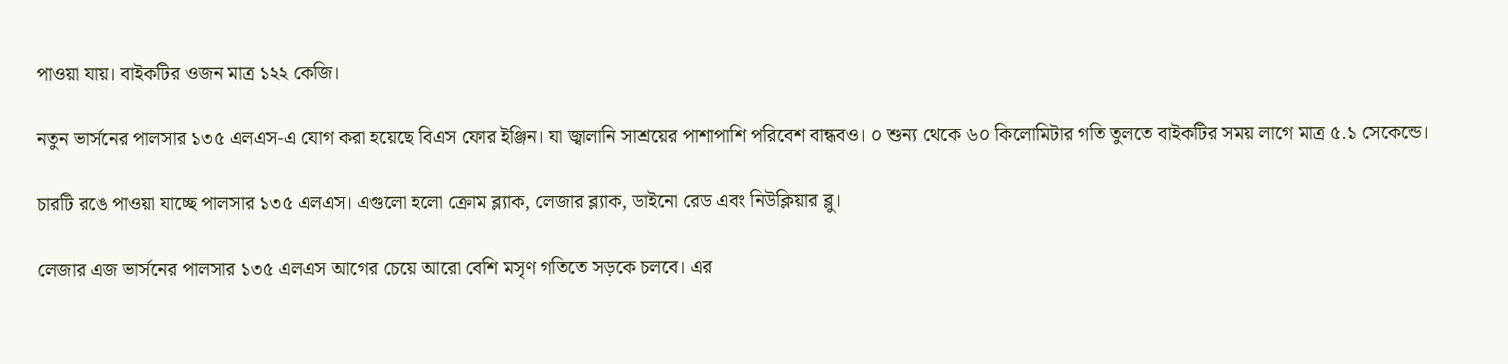পাওয়া যায়। বাইকটির ওজন মাত্র ১২২ কেজি।

নতুন ভার্সনের পালসার ১৩৫ এলএস-এ যোগ করা হয়েছে বিএস ফোর ইঞ্জিন। যা জ্বালানি সাশ্রয়ের পাশাপাশি পরিবেশ বান্ধবও। ০ শুন্য থেকে ৬০ কিলোমিটার গতি তুলতে বাইকটির সময় লাগে মাত্র ৫.১ সেকেন্ডে।

চারটি রঙে পাওয়া যাচ্ছে পালসার ১৩৫ এলএস। এগুলো হলো ক্রোম ব্ল্যাক, লেজার ব্ল্যাক, ডাইনো রেড এবং নিউক্লিয়ার ব্লু।

লেজার এজ ভার্সনের পালসার ১৩৫ এলএস আগের চেয়ে আরো বেশি মসৃণ গতিতে সড়কে চলবে। এর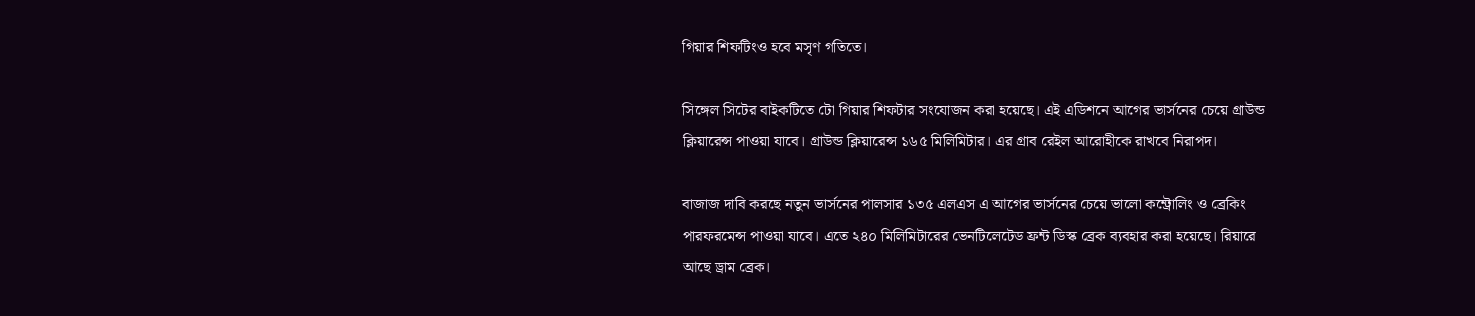গিয়ার শিফটিংও হবে মসৃণ গতিতে।

সিঙ্গেল সিটের বাইকটিতে টো গিয়ার শিফটার সংযোজন করা হয়েছে। এই এডিশনে আগের ভার্সনের চেয়ে গ্রাউন্ড ক্লিয়ারেন্স পাওয়া যাবে। গ্রাউন্ড ক্লিয়ারেন্স ১৬৫ মিলিমিটার। এর গ্রাব রেইল আরোহীকে রাখবে নিরাপদ।

বাজাজ দাবি করছে নতুন ভার্সনের পালসার ১৩৫ এলএস এ আগের ভার্সনের চেয়ে ভালো কন্ট্রোলিং ও ব্রেকিং পারফরমেন্স পাওয়া যাবে। এতে ২৪০ মিলিমিটারের ভেনটিলেটেড ফ্রন্ট ডিস্ক ব্রেক ব্যবহার করা হয়েছে। রিয়ারে আছে ড্রাম ব্রেক।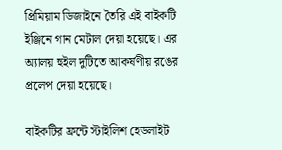প্রিমিয়াম ডিজাইনে তৈরি এই বাইকটি ইঞ্জিনে গান মেটাল দেয়া হয়েছে। এর অ্যালয় হুইল দুটিতে আকর্ষণীয় রঙের প্রলেপ দেয়া হয়েছে।

বাইকটির ফ্রন্টে স্টাইলিশ হেডলাইট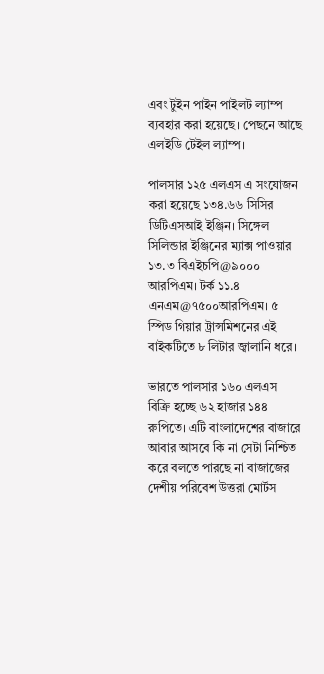এবং টুইন পাইন পাইলট ল্যাম্প ব্যবহার করা হয়েছে। পেছনে আছে এলইডি টেইল ল্যাম্প।

পালসার ১২৫ এলএস এ সংযোজন করা হয়েছে ১৩৪.৬৬ সিসির ডিটিএসআই ইঞ্জিন। সিঙ্গেল সিলিন্ডার ইঞ্জিনের ম্যাক্স পাওয়ার ১৩.৩ বিএইচপি@৯০০০ আরপিএম। টর্ক ১১.৪ এনএম@৭৫০০আরপিএম। ৫ স্পিড গিয়ার ট্রান্সমিশনের এই বাইকটিতে ৮ লিটার জ্বালানি ধরে।

ভারতে পালসার ১৬০ এলএস বিক্রি হচ্ছে ৬২ হাজার ১৪৪ রুপিতে। এটি বাংলাদেশের বাজারে আবার আসবে কি না সেটা নিশ্চিত করে বলতে পারছে না বাজাজের দেশীয় পরিবেশ উত্তরা মোর্টস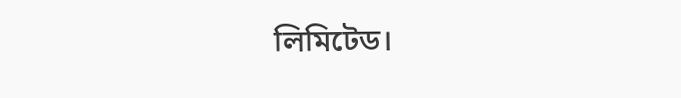লিমিটেড।